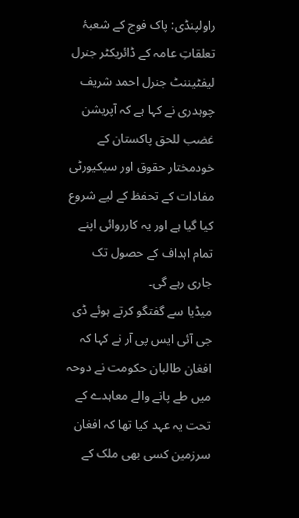راولپنڈی: پاک فوج کے شعبۂ تعلقاتِ عامہ کے ڈائریکٹر جنرل لیفٹیننٹ جنرل احمد شریف چوہدری نے کہا ہے کہ آپریشن غضب للحق پاکستان کے خودمختار حقوق اور سیکیورٹی مفادات کے تحفظ کے لیے شروع کیا گیا ہے اور یہ کارروائی اپنے تمام اہداف کے حصول تک جاری رہے گی۔
میڈیا سے گفتگو کرتے ہوئے ڈی جی آئی ایس پی آر نے کہا کہ افغان طالبان حکومت نے دوحہ میں طے پانے والے معاہدے کے تحت یہ عہد کیا تھا کہ افغان سرزمین کسی بھی ملک کے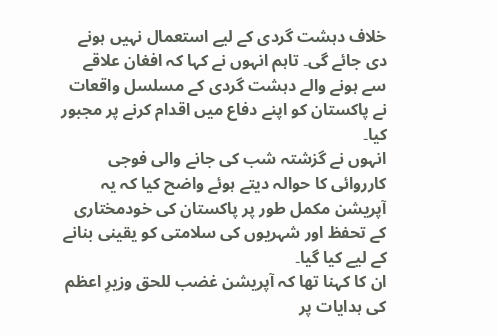خلاف دہشت گردی کے لیے استعمال نہیں ہونے دی جائے گی۔ تاہم انہوں نے کہا کہ افغان علاقے سے ہونے والے دہشت گردی کے مسلسل واقعات نے پاکستان کو اپنے دفاع میں اقدام کرنے پر مجبور کیا۔
انہوں نے گزشتہ شب کی جانے والی فوجی کارروائی کا حوالہ دیتے ہوئے واضح کیا کہ یہ آپریشن مکمل طور پر پاکستان کی خودمختاری کے تحفظ اور شہریوں کی سلامتی کو یقینی بنانے کے لیے کیا گیا۔
ان کا کہنا تھا کہ آپریشن غضب للحق وزیرِ اعظم کی ہدایات پر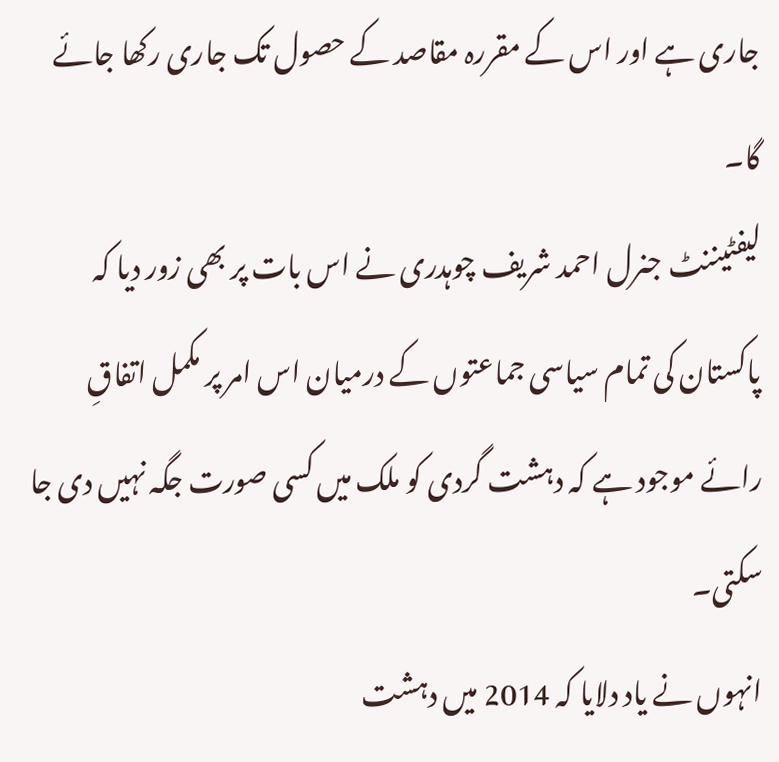جاری ہے اور اس کے مقررہ مقاصد کے حصول تک جاری رکھا جائے گا۔
لیفٹیننٹ جنرل احمد شریف چوہدری نے اس بات پر بھی زور دیا کہ پاکستان کی تمام سیاسی جماعتوں کے درمیان اس امر پر مکمل اتفاقِ رائے موجود ہے کہ دہشت گردی کو ملک میں کسی صورت جگہ نہیں دی جا سکتی۔
انہوں نے یاد دلایا کہ 2014 میں دہشت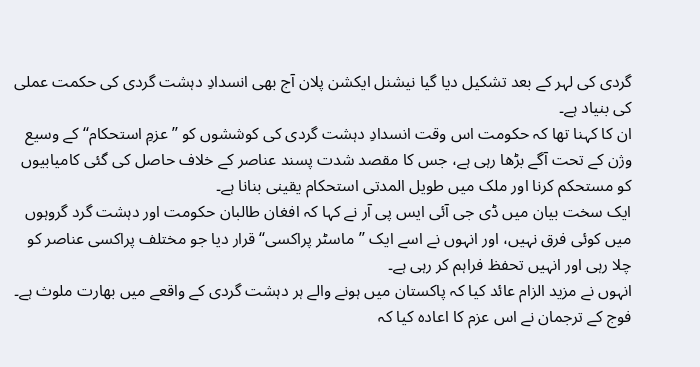گردی کی لہر کے بعد تشکیل دیا گیا نیشنل ایکشن پلان آج بھی انسدادِ دہشت گردی کی حکمت عملی کی بنیاد ہے۔
ان کا کہنا تھا کہ حکومت اس وقت انسدادِ دہشت گردی کی کوششوں کو ’’عزمِ استحکام‘‘ کے وسیع وژن کے تحت آگے بڑھا رہی ہے، جس کا مقصد شدت پسند عناصر کے خلاف حاصل کی گئی کامیابیوں کو مستحکم کرنا اور ملک میں طویل المدتی استحکام یقینی بنانا ہے۔
ایک سخت بیان میں ڈی جی آئی ایس پی آر نے کہا کہ افغان طالبان حکومت اور دہشت گرد گروہوں میں کوئی فرق نہیں، اور انہوں نے اسے ایک ’’ماسٹر پراکسی‘‘ قرار دیا جو مختلف پراکسی عناصر کو چلا رہی اور انہیں تحفظ فراہم کر رہی ہے۔
انہوں نے مزید الزام عائد کیا کہ پاکستان میں ہونے والے ہر دہشت گردی کے واقعے میں بھارت ملوث ہے۔
فوج کے ترجمان نے اس عزم کا اعادہ کیا کہ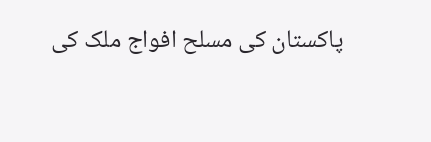پاکستان کی مسلح افواج ملک کی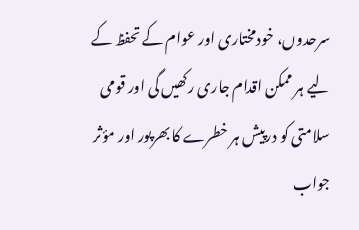سرحدوں، خودمختاری اور عوام کے تحفظ کے لیے ہر ممکن اقدام جاری رکھیں گی اور قومی سلامتی کو درپیش ہر خطرے کا بھرپور اور مؤثر جواب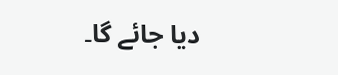دیا جائے گا۔